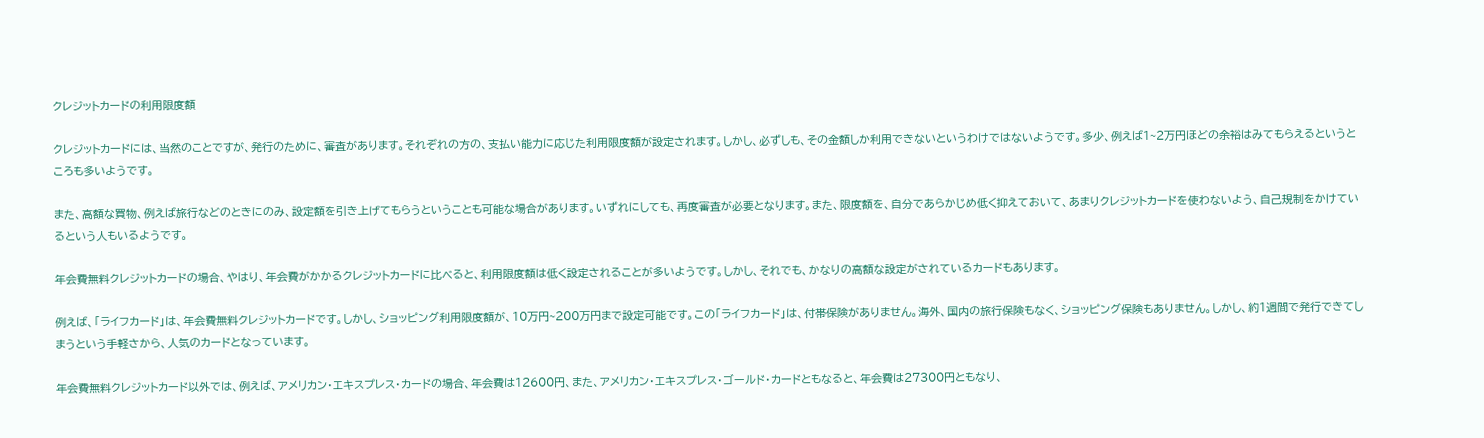クレジットカードの利用限度額

クレジットカードには、当然のことですが、発行のために、審査があります。それぞれの方の、支払い能力に応じた利用限度額が設定されます。しかし、必ずしも、その金額しか利用できないというわけではないようです。多少、例えば1~2万円ほどの余裕はみてもらえるというところも多いようです。

また、高額な買物、例えば旅行などのときにのみ、設定額を引き上げてもらうということも可能な場合があります。いずれにしても、再度審査が必要となります。また、限度額を、自分であらかじめ低く抑えておいて、あまりクレジットカードを使わないよう、自己規制をかけているという人もいるようです。

年会費無料クレジットカードの場合、やはり、年会費がかかるクレジットカードに比べると、利用限度額は低く設定されることが多いようです。しかし、それでも、かなりの高額な設定がされているカードもあります。

例えば、「ライフカード」は、年会費無料クレジットカードです。しかし、ショッピング利用限度額が、10万円~200万円まで設定可能です。この「ライフカード」は、付帯保険がありません。海外、国内の旅行保険もなく、ショッピング保険もありません。しかし、約1週間で発行できてしまうという手軽さから、人気のカードとなっています。

年会費無料クレジットカード以外では、例えば、アメリカン・エキスプレス・カードの場合、年会費は12600円、また、アメリカン・エキスプレス・ゴールド・カードともなると、年会費は27300円ともなり、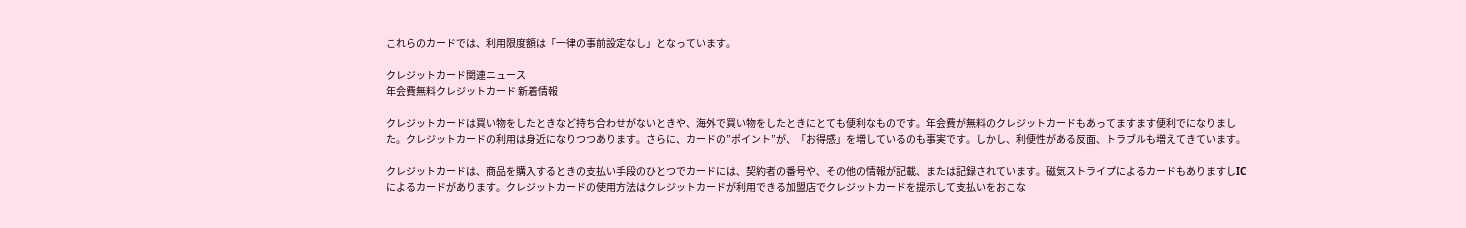これらのカードでは、利用限度額は「一律の事前設定なし」となっています。

クレジットカード関連ニュース
年会費無料クレジットカード 新着情報

クレジットカードは買い物をしたときなど持ち合わせがないときや、海外で買い物をしたときにとても便利なものです。年会費が無料のクレジットカードもあってますます便利でになりました。クレジットカードの利用は身近になりつつあります。さらに、カードの”ポイント”が、「お得感」を増しているのも事実です。しかし、利便性がある反面、トラブルも増えてきています。

クレジットカードは、商品を購入するときの支払い手段のひとつでカードには、契約者の番号や、その他の情報が記載、または記録されています。磁気ストライプによるカードもありますしICによるカードがあります。クレジットカードの使用方法はクレジットカードが利用できる加盟店でクレジットカードを提示して支払いをおこな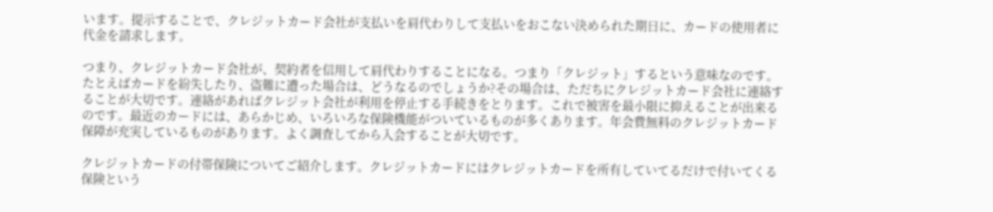います。提示することで、クレジットカード会社が支払いを肩代わりして支払いをおこない決められた期日に、カードの使用者に代金を請求します。

つまり、クレジットカード会社が、契約者を信用して肩代わりすることになる。つまり「クレジット」するという意味なのです。たとえばカードを紛失したり、盗難に遭った場合は、どうなるのでしょうか?その場合は、ただちにクレジットカード会社に連絡することが大切です。連絡があればクレジット会社が利用を停止する手続きをとります。これで被害を最小限に抑えることが出来るのです。最近のカードには、あらかじめ、いろいろな保険機能がついているものが多くあります。年会費無料のクレジットカード保障が充実しているものがあります。よく調査してから入会することが大切です。

クレジットカードの付帯保険についてご紹介します。クレジットカードにはクレジットカードを所有していてるだけで付いてくる保険という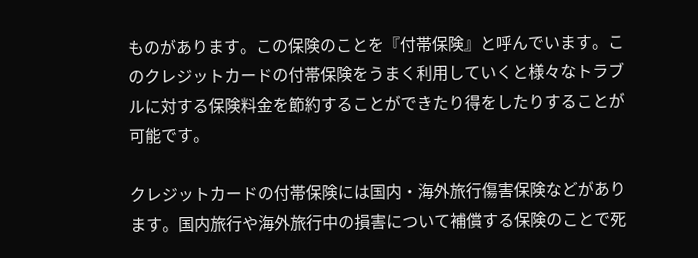ものがあります。この保険のことを『付帯保険』と呼んでいます。このクレジットカードの付帯保険をうまく利用していくと様々なトラブルに対する保険料金を節約することができたり得をしたりすることが可能です。

クレジットカードの付帯保険には国内・海外旅行傷害保険などがあります。国内旅行や海外旅行中の損害について補償する保険のことで死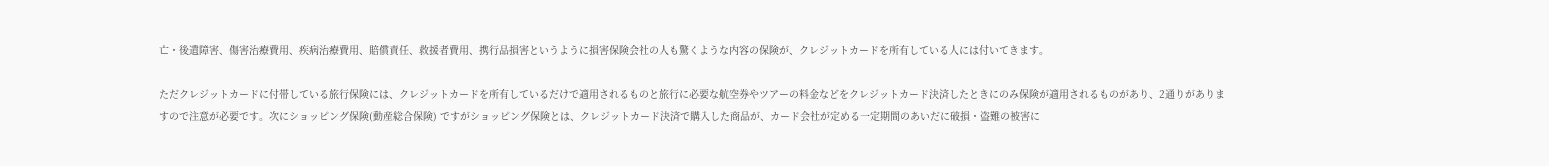亡・後遺障害、傷害治療費用、疾病治療費用、賠償責任、救援者費用、携行品損害というように損害保険会社の人も驚くような内容の保険が、クレジットカードを所有している人には付いてきます。

ただクレジットカードに付帯している旅行保険には、クレジットカードを所有しているだけで適用されるものと旅行に必要な航空券やツアーの料金などをクレジットカード決済したときにのみ保険が適用されるものがあり、2通りがありますので注意が必要です。次にショッピング保険(動産総合保険) ですがショッピング保険とは、クレジットカード決済で購入した商品が、カード会社が定める一定期間のあいだに破損・盗難の被害に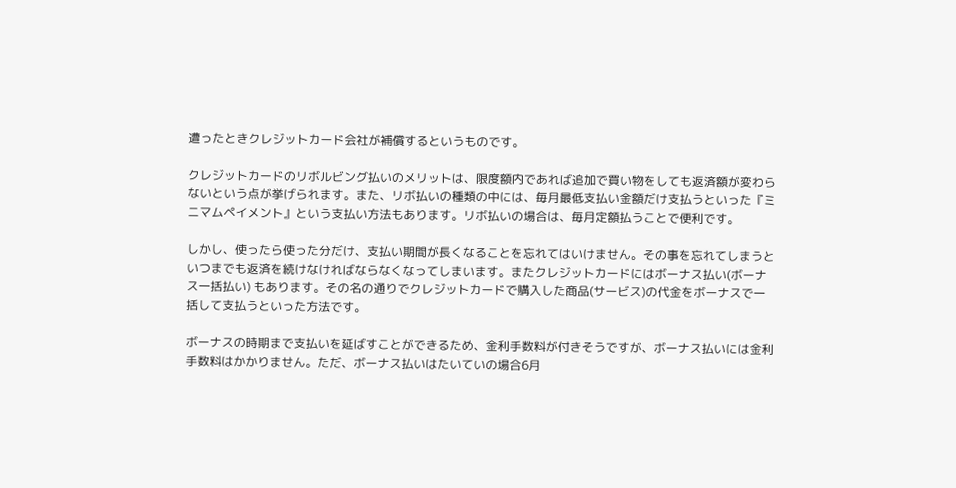遭ったときクレジットカード会社が補償するというものです。

クレジットカードのリボルビング払いのメリットは、限度額内であれば追加で買い物をしても返済額が変わらないという点が挙げられます。また、リボ払いの種類の中には、毎月最低支払い金額だけ支払うといった『ミニマムペイメント』という支払い方法もあります。リボ払いの場合は、毎月定額払うことで便利です。

しかし、使ったら使った分だけ、支払い期間が長くなることを忘れてはいけません。その事を忘れてしまうといつまでも返済を続けなければならなくなってしまいます。またクレジットカードにはボーナス払い(ボーナス一括払い) もあります。その名の通りでクレジットカードで購入した商品(サービス)の代金をボーナスで一括して支払うといった方法です。

ボーナスの時期まで支払いを延ばすことができるため、金利手数料が付きそうですが、ボーナス払いには金利手数料はかかりません。ただ、ボーナス払いはたいていの場合6月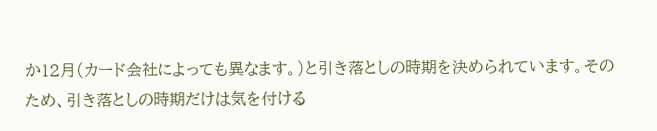か12月(カード会社によっても異なます。)と引き落としの時期を決められています。そのため、引き落としの時期だけは気を付ける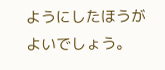ようにしたほうがよいでしょう。